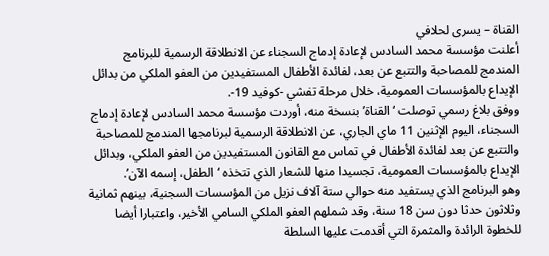القناة – يسرى لحلافي
أعلنت مؤسسة محمد السادس لإعادة إدماج السجناء عن الانطلاقة الرسمية للبرنامج المندمج للمصاحبة والتتبع عن بعد، لفائدة الأطفال المستفيدين من العفو الملكي من بدائل الإيداع بالمؤسسات العمومية، خلال مرحلة تفشي -كوفيد 19-.
ووفق بلاغ رسمي توصلت ‘القناة’ بنسخة منه، أوردت مؤسسة محمد السادس لإعادة إدماج السجناء، اليوم الإثنين 11 ماي الجاري، عن الانطلاقة الرسمية لبرنامجها المندمج للمصاحبة والتتبع عن بعد لفائدة الأطفال في تماس مع القانون المستفيدين من العفو الملكي، وبدائل الإيداع بالمؤسسات العمومية، تجسيدا منها للشعار الذي تتخذه ‘الطفل، إسمه الآن’.
وهو البرنامج الذي يستفيد منه حوالي ستة آلاف نزيل من المؤسسات السجنية، بينهم ثمانية وثلاثون حدثا دون سن 18 سنة، وقد شملهم العفو الملكي السامي الأخير، واعتبارا أيضا للخطوة الرائدة والمثمرة التي أقدمت عليها السلطة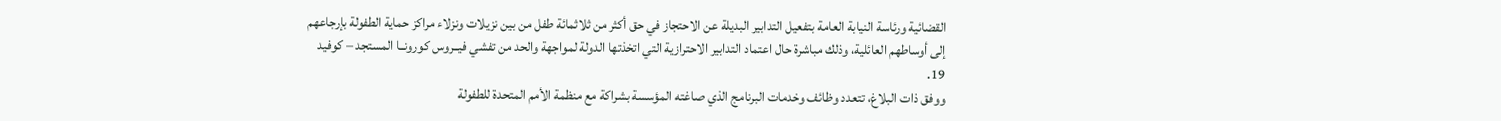القضائية ورئاسة النيابة العامة بتفعيل التدابير البديلة عن الاحتجاز في حق أكثر من ثلاثمائة طفل من بين نزيلات ونزلاء مراكز حماية الطفولة بإرجاعهم إلى أوساطهم العائلية، وذلك مباشرة حال اعتماد التدابير الاحترازية التي اتخذتها الدولة لمواجهة والحد من تفشي فيــروس كورونــا المستجد – كوفيد 19.
ووفق ذات البلاغ، تتعدد وظائف وخدمات البرنامج الذي صاغته المؤسسة بشراكة مع منظمة الأمم المتحدة للطفولة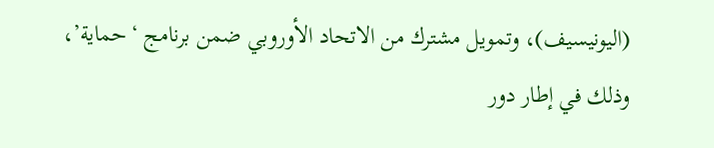(اليونيسيف)، وتمويل مشترك من الاتحاد الأوروبي ضمن برنامج ‘حماية’، وذلك في إطار دور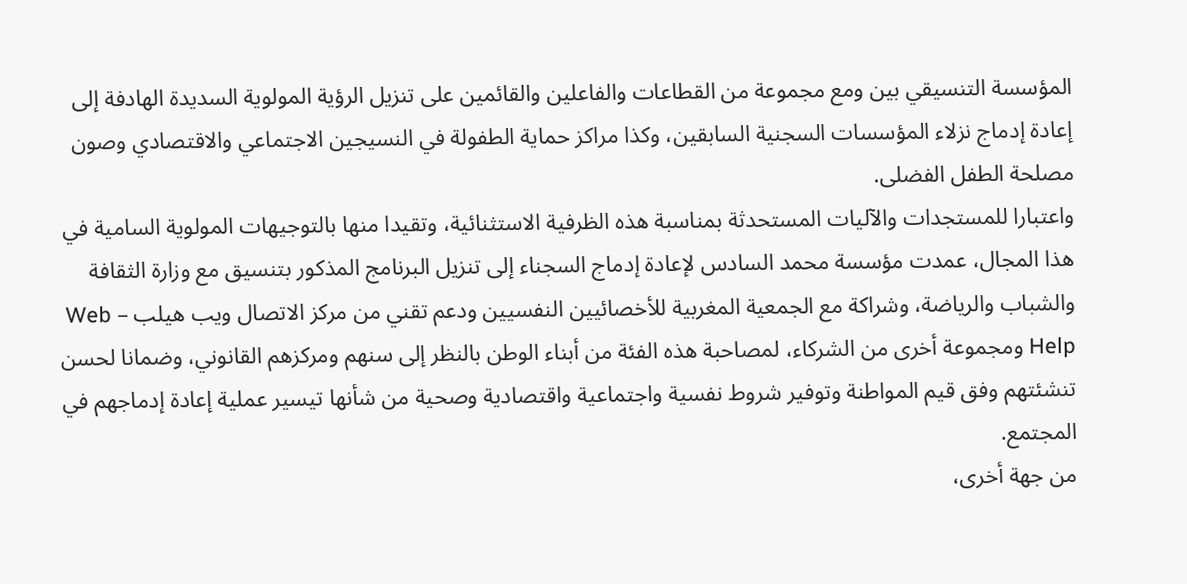المؤسسة التنسيقي بين ومع مجموعة من القطاعات والفاعلين والقائمين على تنزيل الرؤية المولوية السديدة الهادفة إلى إعادة إدماج نزلاء المؤسسات السجنية السابقين، وكذا مراكز حماية الطفولة في النسيجين الاجتماعي والاقتصادي وصون مصلحة الطفل الفضلى.
واعتبارا للمستجدات والآليات المستحدثة بمناسبة هذه الظرفية الاستثنائية، وتقيدا منها بالتوجيهات المولوية السامية في هذا المجال، عمدت مؤسسة محمد السادس لإعادة إدماج السجناء إلى تنزيل البرنامج المذكور بتنسيق مع وزارة الثقافة والشباب والرياضة، وشراكة مع الجمعية المغربية للأخصائيين النفسيين ودعم تقني من مركز الاتصال ويب هيلب – Web Help ومجموعة أخرى من الشركاء، لمصاحبة هذه الفئة من أبناء الوطن بالنظر إلى سنهم ومركزهم القانوني، وضمانا لحسن تنشئتهم وفق قيم المواطنة وتوفير شروط نفسية واجتماعية واقتصادية وصحية من شأنها تيسير عملية إعادة إدماجهم في المجتمع.
من جهة أخرى،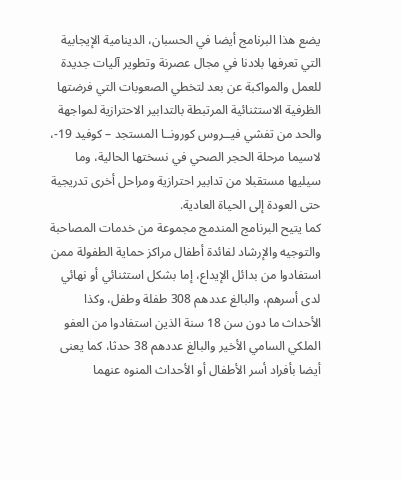يضع هذا البرنامج أيضا في الحسبان، الدينامية الإيجابية التي تعرفها بلادنا في مجال عصرنة وتطوير آليات جديدة للعمل والمواكبة عن بعد لتخطي الصعوبات التي فرضتها الظرفية الاستثنائية المرتبطة بالتدابير الاحترازية لمواجهة والحد من تفشي فيــروس كورونــا المستجد – كوفيد 19-، لاسيما مرحلة الحجر الصحي في نسختها الحالية، وما سيليها مستقبلا من تدابير احترازية ومراحل أخرى تدريجية حتى العودة إلى الحياة العادية.
كما يتيح البرنامج المندمج مجموعة من خدمات المصاحبة والتوجيه والإرشاد لفائدة أطفال مراكز حماية الطفولة ممن استفادوا من بدائل الإيداع، إما بشكل استثنائي أو نهائي لدى أسرهم، والبالغ عددهم 308 طفلة وطفل، وكذا الأحداث ما دون سن 18 سنة الذين استفادوا من العفو الملكي السامي الأخير والبالغ عددهم 38 حدثا، كما يعنى أيضا بأفراد أسر الأطفال أو الأحداث المنوه عنهما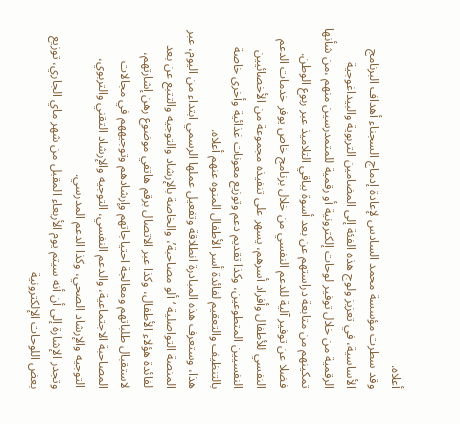أعلاه.
وقد سطرت مؤسسة محمد السادس لإعادة إدماج السجناء أهداف البرنامج الأساسية، في تعزيز ولوج هذه الفئة إلى المضامين التربوية والبيداغوجية الرقمية من خلال توفير لوحات إلكترونية أو رقمية للمتمدرسين منهم ،من شأنها تمكينهم من متابعة دراستهم عن بعد أسوة بباقي التلاميذ عبر ربوع الوطن.
فضلا عن توفير آلية للدعم النفسي من خلال برنامج خاص يوفر خدمات الدعم النفسي للأطفال وأفراد أسرهم، يسهر على تنفيذه مجموعة من الأخصائيين النفسيين المتطوعين، وكذا تقديم دعم وتوزيع معونات غذائية وأخرى خاصة بالتنظيف والتعقيم لفائدة أسر الأطفال المنوه عنهم أعلاه.
هذا، وستعرف هذه المبادرة انطلاقة وتفعيل عملها الرسمي ابتداء من اليوم، عبر المنصة التواصلية ‘ألو مصاحبة’، والخاصة بالإرشاد والتوجيه والتتبع عن بعد لفائدة هؤلاء الأطفال، وكذا عبر الاتصال برقم هاتفي موضوع رهن إشارتهم، لاستقبال طلباتهم ومعالجة احتياجاتهم وإرشادهم وتوجيههم في مجالات المصاحبة الاجتماعية، والدعم النفسي، التوجيه والإرشاد التقني والتربوي، التوجيه والإرشاد الصحي، وكذا الدعم المدرسي.
وتجدر الإشارة إلى أن أنه سيتم يوم الأربعاء المقبل من شهر ماي الجاري، توزيع بعض اللوحات الإلكترونية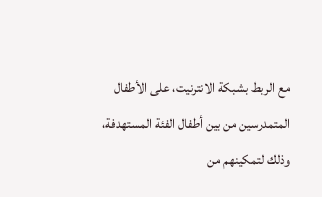مع الربط بشبكة الانترنيت، على الأطفال المتمدرسين من بين أطفال الفئة المستهدفة، وذلك لتمكينهم من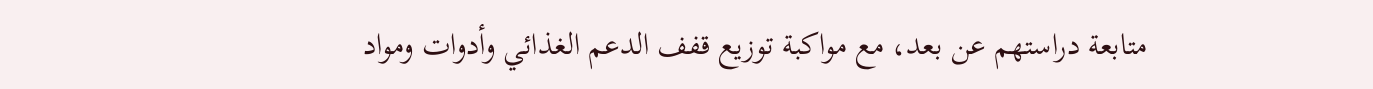متابعة دراستهم عن بعد، مع مواكبة توزيع قفف الدعم الغذائي وأدوات ومواد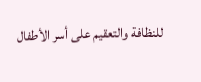للنظافة والتعقيم على أسر الأطفال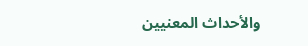والأحداث المعنيين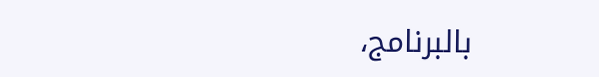بالبرنامج،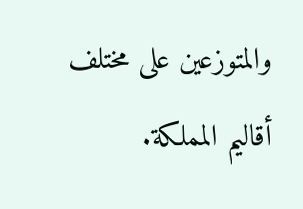والمتوزعين على مختلف أقاليم المملكة.